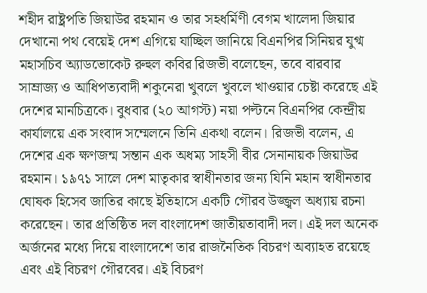শহীদ রাষ্ট্রপতি জিয়াউর রহমান ও তার সহধর্মিণী বেগম খালেদা জিয়ার দেখানো পথ বেয়েই দেশ এগিয়ে যাচ্ছিল জানিয়ে বিএনপির সিনিয়র যুগ্ম মহাসচিব অ্যাডভোকেট রুহুল কবির রিজভী বলেছেন, তবে বারবার সাম্রাজ্য ও আধিপত্যবাদী শকুনেরা খুবলে খুবলে খাওয়ার চেষ্টা করেছে এই দেশের মানচিত্রকে। বুধবার (২০ আগস্ট) নয়া পল্টনে বিএনপির কেন্দ্রীয় কার্যালয়ে এক সংবাদ সম্মেলনে তিনি একথা বলেন। রিজভী বলেন, এ দেশের এক ক্ষণজন্ম সন্তান এক অধম্য সাহসী বীর সেনানায়ক জিয়াউর রহমান। ১৯৭১ সালে দেশ মাতৃকার স্বাধীনতার জন্য যিনি মহান স্বাধীনতার ঘোষক হিসেব জাতির কাছে ইতিহাসে একটি গৌরব উজ্জ্বল অধ্যায় রচনা করেছেন। তার প্রতিষ্ঠিত দল বাংলাদেশ জাতীয়তাবাদী দল। এই দল অনেক অর্জনের মধ্যে দিয়ে বাংলাদেশে তার রাজনৈতিক বিচরণ অব্যাহত রয়েছে এবং এই বিচরণ গৌরবের। এই বিচরণ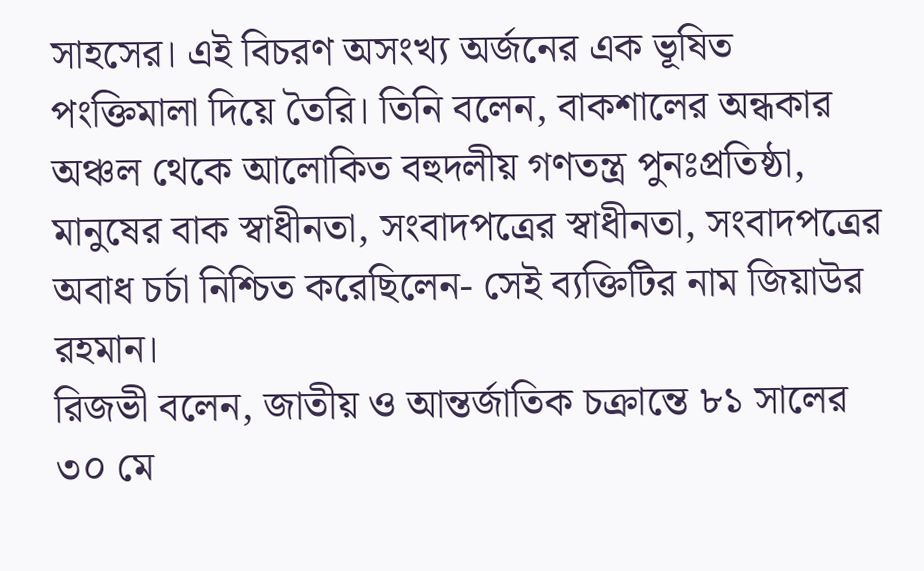সাহসের। এই বিচরণ অসংখ্য অর্জনের এক ভূষিত পংক্তিমালা দিয়ে তৈরি। তিনি বলেন, বাকশালের অন্ধকার অঞ্চল থেকে আলোকিত বহুদলীয় গণতন্ত্র পুনঃপ্রতিষ্ঠা, মানুষের বাক স্বাধীনতা, সংবাদপত্রের স্বাধীনতা, সংবাদপত্রের অবাধ চর্চা নিশ্চিত করেছিলেন- সেই ব্যক্তিটির নাম জিয়াউর রহমান।
রিজভী বলেন, জাতীয় ও আন্তর্জাতিক চক্রান্তে ৮১ সালের ৩০ মে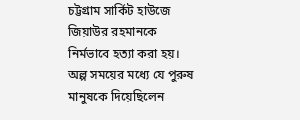চট্টগ্রাম সার্কিট হাউজে জিয়াউর রহমানকে নির্মভাবে হত্যা করা হয়। অল্প সময়ের মধ্যে যে পুরুষ মানুষকে দিয়েছিলেন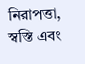নিরাপত্তা, স্বস্তি এবং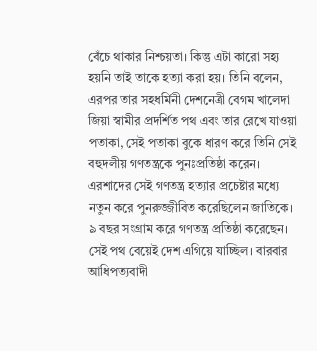বেঁচে থাকার নিশ্চয়তা। কিন্তু এটা কারো সহ্য হয়নি তাই তাকে হত্যা করা হয়। তিনি বলেন, এরপর তার সহধর্মিনী দেশনেত্রী বেগম খালেদা জিয়া স্বামীর প্রদর্শিত পথ এবং তার রেখে যাওয়া পতাকা, সেই পতাকা বুকে ধারণ করে তিনি সেই বহুদলীয় গণতন্ত্রকে পুনঃপ্রতিষ্ঠা করেন। এরশাদের সেই গণতন্ত্র হত্যার প্রচেষ্টার মধ্যে নতুন করে পুনরুজ্জীবিত করেছিলেন জাতিকে। ৯ বছর সংগ্রাম করে গণতন্ত্র প্রতিষ্ঠা করেছেন। সেই পথ বেয়েই দেশ এগিয়ে যাচ্ছিল। বারবার আধিপত্যবাদী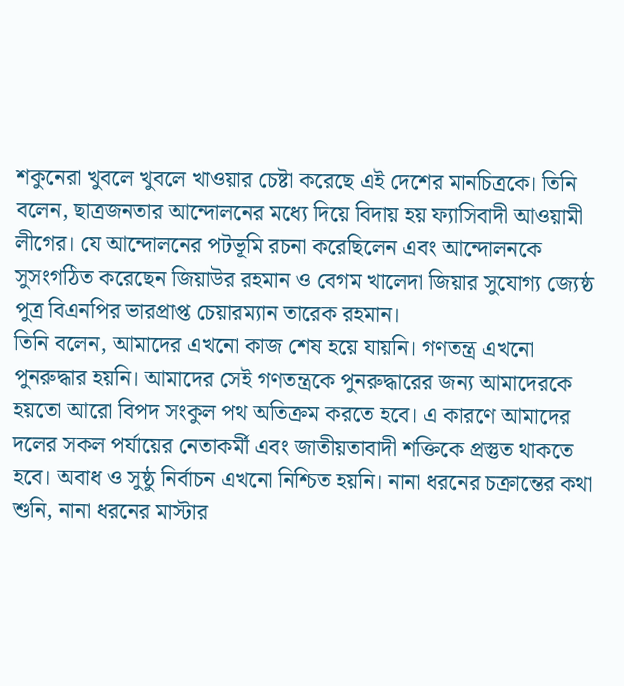শকুনেরা খুবলে খুবলে খাওয়ার চেষ্টা করেছে এই দেশের মানচিত্রকে। তিনি বলেন, ছাত্রজনতার আন্দোলনের মধ্যে দিয়ে বিদায় হয় ফ্যাসিবাদী আওয়ামী লীগের। যে আন্দোলনের পটভূমি রচনা করেছিলেন এবং আন্দোলনকে সুসংগঠিত করেছেন জিয়াউর রহমান ও বেগম খালেদা জিয়ার সুযোগ্য জ্যেষ্ঠ পুত্র বিএনপির ভারপ্রাপ্ত চেয়ারম্যান তারেক রহমান।
তিনি বলেন, আমাদের এখনো কাজ শেষ হয়ে যায়নি। গণতন্ত্র এখনো পুনরুদ্ধার হয়নি। আমাদের সেই গণতন্ত্রকে পুনরুদ্ধারের জন্য আমাদেরকে হয়তো আরো বিপদ সংকুল পথ অতিক্রম করতে হবে। এ কারণে আমাদের দলের সকল পর্যায়ের নেতাকর্মী এবং জাতীয়তাবাদী শক্তিকে প্রস্তুত থাকতে হবে। অবাধ ও সুষ্ঠু নির্বাচন এখনো নিশ্চিত হয়নি। নানা ধরনের চক্রান্তের কথা শুনি, নানা ধরনের মাস্টার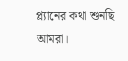প্ল্যানের কথা শুনছি আমরা।